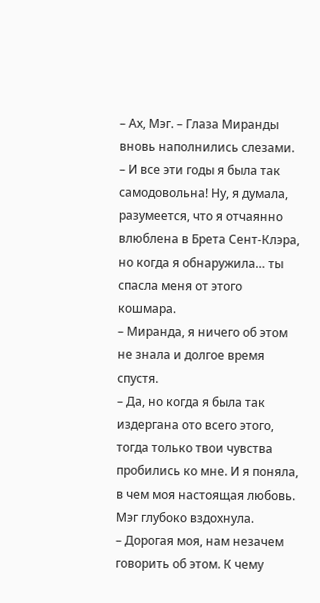– Ах, Мэг. – Глаза Миранды вновь наполнились слезами. – И все эти годы я была так самодовольна! Ну, я думала, разумеется, что я отчаянно влюблена в Брета Сент-Клэра, но когда я обнаружила… ты спасла меня от этого кошмара.
– Миранда, я ничего об этом не знала и долгое время спустя.
– Да, но когда я была так издергана ото всего этого, тогда только твои чувства пробились ко мне. И я поняла, в чем моя настоящая любовь.
Мэг глубоко вздохнула.
– Дорогая моя, нам незачем говорить об этом. К чему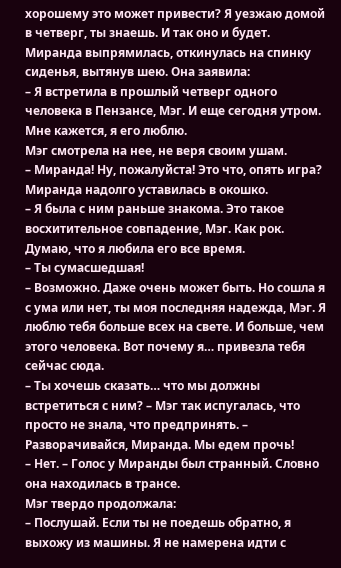хорошему это может привести? Я уезжаю домой в четверг, ты знаешь. И так оно и будет.
Миранда выпрямилась, откинулась на спинку сиденья, вытянув шею. Она заявила:
– Я встретила в прошлый четверг одного человека в Пензансе, Мэг. И еще сегодня утром. Мне кажется, я его люблю.
Мэг смотрела на нее, не веря своим ушам.
– Миранда! Ну, пожалуйста! Это что, опять игра? Миранда надолго уставилась в окошко.
– Я была с ним раньше знакома. Это такое восхитительное совпадение, Мэг. Как рок. Думаю, что я любила его все время.
– Ты сумасшедшая!
– Возможно. Даже очень может быть. Но сошла я с ума или нет, ты моя последняя надежда, Мэг. Я люблю тебя больше всех на свете. И больше, чем этого человека. Вот почему я… привезла тебя сейчас сюда.
– Ты хочешь сказать… что мы должны встретиться с ним? – Мэг так испугалась, что просто не знала, что предпринять. – Разворачивайся, Миранда. Мы едем прочь!
– Нет. – Голос у Миранды был странный. Словно она находилась в трансе.
Мэг твердо продолжала:
– Послушай. Если ты не поедешь обратно, я выхожу из машины. Я не намерена идти с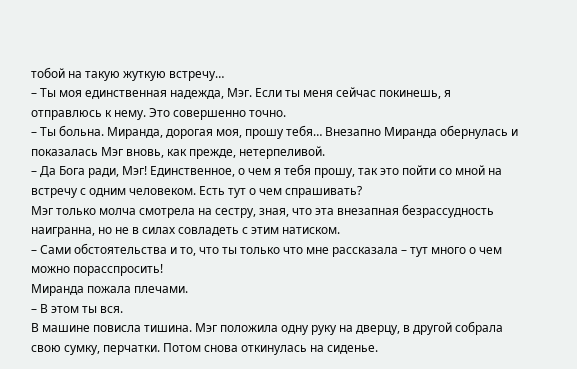тобой на такую жуткую встречу…
– Ты моя единственная надежда, Мэг. Если ты меня сейчас покинешь, я отправлюсь к нему. Это совершенно точно.
– Ты больна. Миранда, дорогая моя, прошу тебя… Внезапно Миранда обернулась и показалась Мэг вновь, как прежде, нетерпеливой.
– Да Бога ради, Мэг! Единственное, о чем я тебя прошу, так это пойти со мной на встречу с одним человеком. Есть тут о чем спрашивать?
Мэг только молча смотрела на сестру, зная, что эта внезапная безрассудность наигранна, но не в силах совладеть с этим натиском.
– Сами обстоятельства и то, что ты только что мне рассказала – тут много о чем можно порасспросить!
Миранда пожала плечами.
– В этом ты вся.
В машине повисла тишина. Мэг положила одну руку на дверцу, в другой собрала свою сумку, перчатки. Потом снова откинулась на сиденье.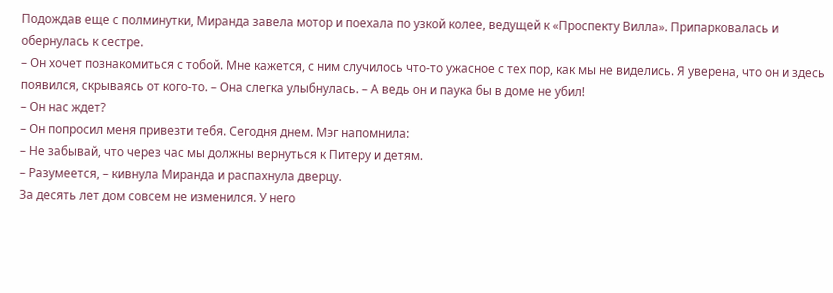Подождав еще с полминутки, Миранда завела мотор и поехала по узкой колее, ведущей к «Проспекту Вилла». Припарковалась и обернулась к сестре.
– Он хочет познакомиться с тобой. Мне кажется, с ним случилось что-то ужасное с тех пор, как мы не виделись. Я уверена, что он и здесь появился, скрываясь от кого-то. – Она слегка улыбнулась. – А ведь он и паука бы в доме не убил!
– Он нас ждет?
– Он попросил меня привезти тебя. Сегодня днем. Мэг напомнила:
– Не забывай, что через час мы должны вернуться к Питеру и детям.
– Разумеется, – кивнула Миранда и распахнула дверцу.
За десять лет дом совсем не изменился. У него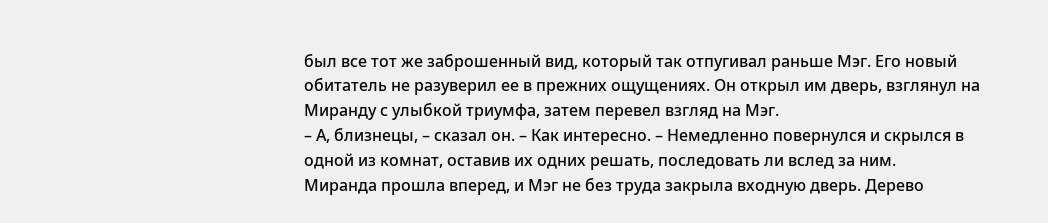был все тот же заброшенный вид, который так отпугивал раньше Мэг. Его новый обитатель не разуверил ее в прежних ощущениях. Он открыл им дверь, взглянул на Миранду с улыбкой триумфа, затем перевел взгляд на Мэг.
– А, близнецы, – сказал он. – Как интересно. – Немедленно повернулся и скрылся в одной из комнат, оставив их одних решать, последовать ли вслед за ним.
Миранда прошла вперед, и Мэг не без труда закрыла входную дверь. Дерево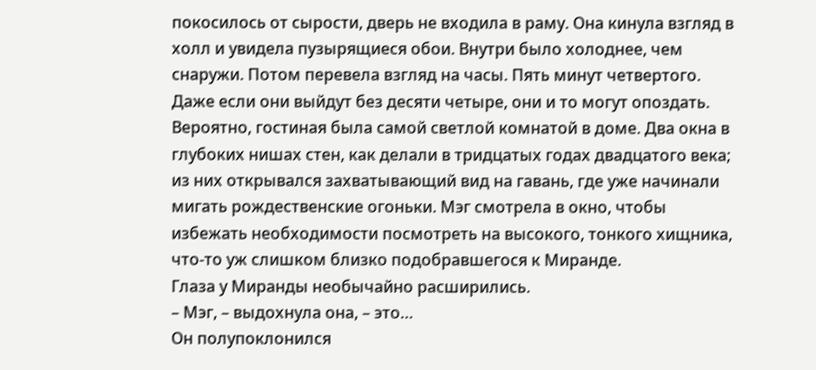покосилось от сырости, дверь не входила в раму. Она кинула взгляд в холл и увидела пузырящиеся обои. Внутри было холоднее, чем снаружи. Потом перевела взгляд на часы. Пять минут четвертого. Даже если они выйдут без десяти четыре, они и то могут опоздать.
Вероятно, гостиная была самой светлой комнатой в доме. Два окна в глубоких нишах стен, как делали в тридцатых годах двадцатого века; из них открывался захватывающий вид на гавань, где уже начинали мигать рождественские огоньки. Мэг смотрела в окно, чтобы избежать необходимости посмотреть на высокого, тонкого хищника, что-то уж слишком близко подобравшегося к Миранде.
Глаза у Миранды необычайно расширились.
– Мэг, – выдохнула она, – это…
Он полупоклонился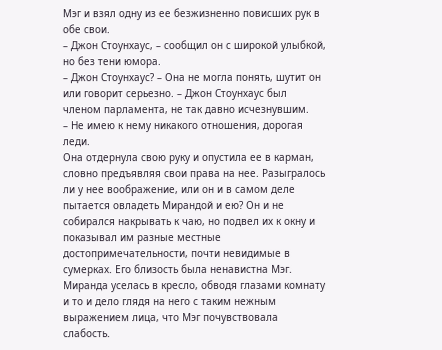Мэг и взял одну из ее безжизненно повисших рук в обе свои.
– Джон Стоунхаус, – сообщил он с широкой улыбкой, но без тени юмора.
– Джон Стоунхаус? – Она не могла понять, шутит он или говорит серьезно. – Джон Стоунхаус был членом парламента, не так давно исчезнувшим.
– Не имею к нему никакого отношения, дорогая леди.
Она отдернула свою руку и опустила ее в карман, словно предъявляя свои права на нее. Разыгралось ли у нее воображение, или он и в самом деле пытается овладеть Мирандой и ею? Он и не собирался накрывать к чаю, но подвел их к окну и показывал им разные местные достопримечательности, почти невидимые в сумерках. Его близость была ненавистна Мэг. Миранда уселась в кресло, обводя глазами комнату и то и дело глядя на него с таким нежным выражением лица, что Мэг почувствовала слабость.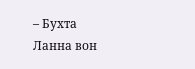– Бухта Ланна вон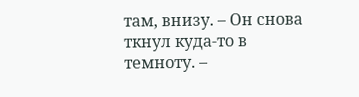там, внизу. – Он снова ткнул куда-то в темноту. –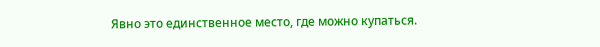Явно это единственное место, где можно купаться.